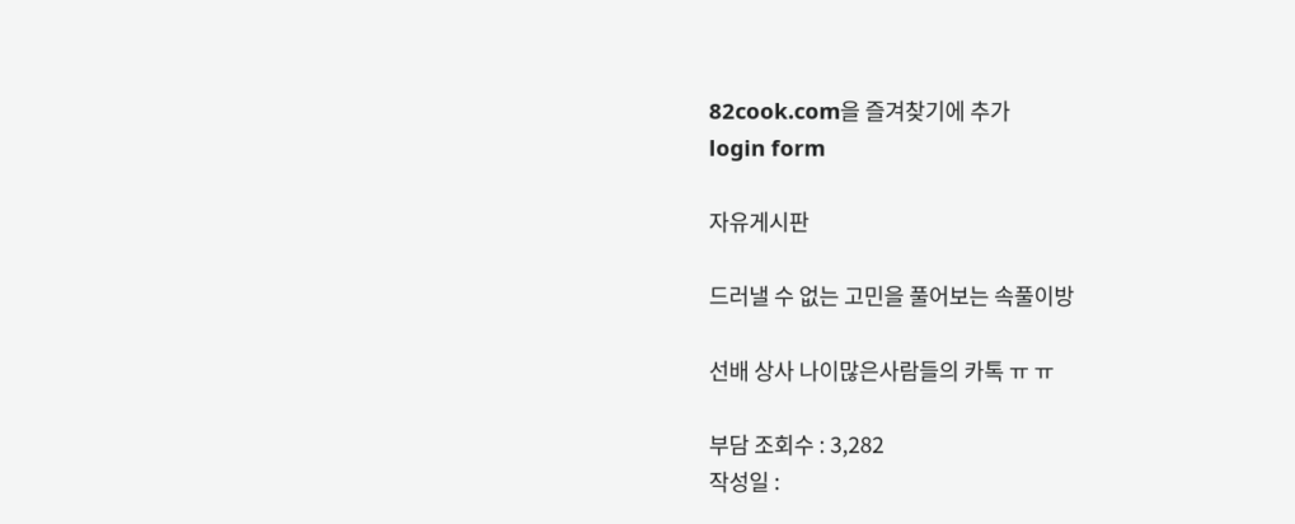82cook.com을 즐겨찾기에 추가
login form

자유게시판

드러낼 수 없는 고민을 풀어보는 속풀이방

선배 상사 나이많은사람들의 카톡 ㅠ ㅠ

부담 조회수 : 3,282
작성일 :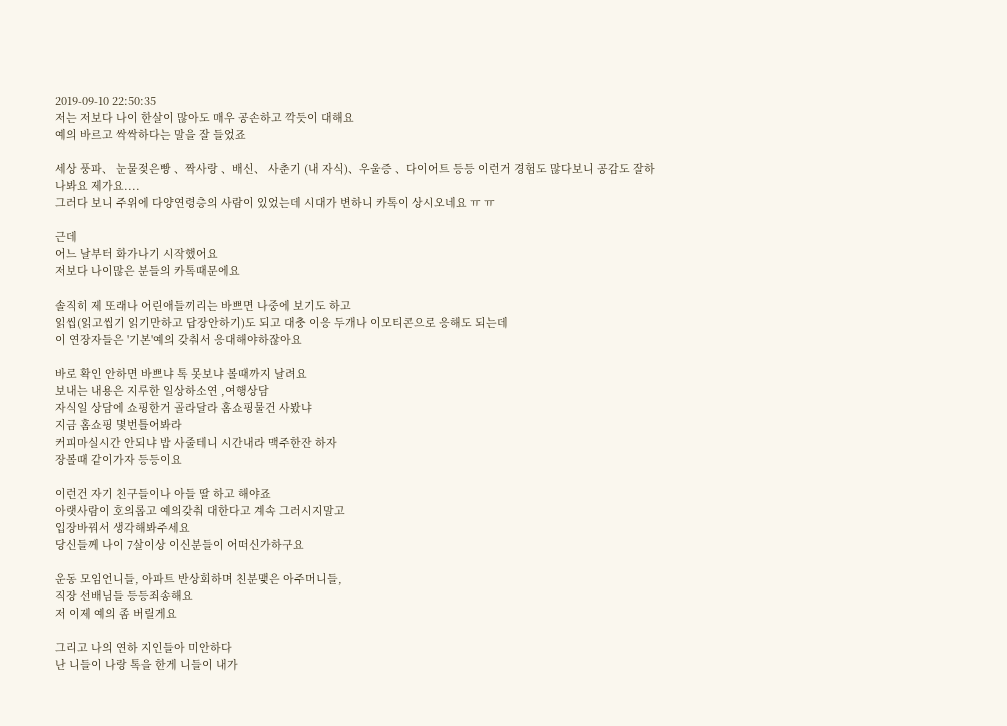2019-09-10 22:50:35
저는 저보다 나이 한살이 많아도 매우 공손하고 깍듯이 대해요
예의 바르고 싹싹하다는 말을 잘 들었죠

세상 풍파、 눈물젖은빵 、짝사랑 、배신、 사춘기 (내 자식)、우울증 、다이어트 등등 이런거 경험도 많다보니 공감도 잘하나봐요 제가요....
그러다 보니 주위에 다양연령층의 사람이 있었는데 시대가 변하니 카톡이 상시오네요 ㅠ ㅠ

근데
어느 날부터 화가나기 시작했어요
저보다 나이많은 분들의 카톡때문에요

솔직히 제 또래나 어린애들끼리는 바쁘면 나중에 보기도 하고
읽씹(읽고씹기 읽기만하고 답장안하기)도 되고 대충 이응 두개나 이모티콘으로 응해도 되는데
이 연장자들은 '기본'예의 갖춰서 응대해야하잖아요

바로 확인 안하면 바쁘냐 톡 못보냐 볼때까지 날려요
보내는 내용은 지루한 일상하소연 ,여행상담
자식일 상담에 쇼핑한거 골라달라 홈쇼핑물건 사봤냐
지금 홈쇼핑 몇번틀어봐라
커피마실시간 안되냐 밥 사줄테니 시간내라 맥주한잔 하자
장볼때 같이가자 등등이요

이런건 자기 친구들이나 아들 딸 하고 해야죠
아랫사람이 호의롭고 예의갖춰 대한다고 계속 그러시지말고
입장바꿔서 생각해봐주세요
당신들께 나이 7살이상 이신분들이 어떠신가하구요

운동 모임언니들, 아파트 반상회하며 친분맺은 아주머니들,
직장 선배님들 등등죄송해요
저 이제 예의 좀 버릴게요

그리고 나의 연하 지인들아 미안하다
난 니들이 나랑 톡을 한게 니들이 내가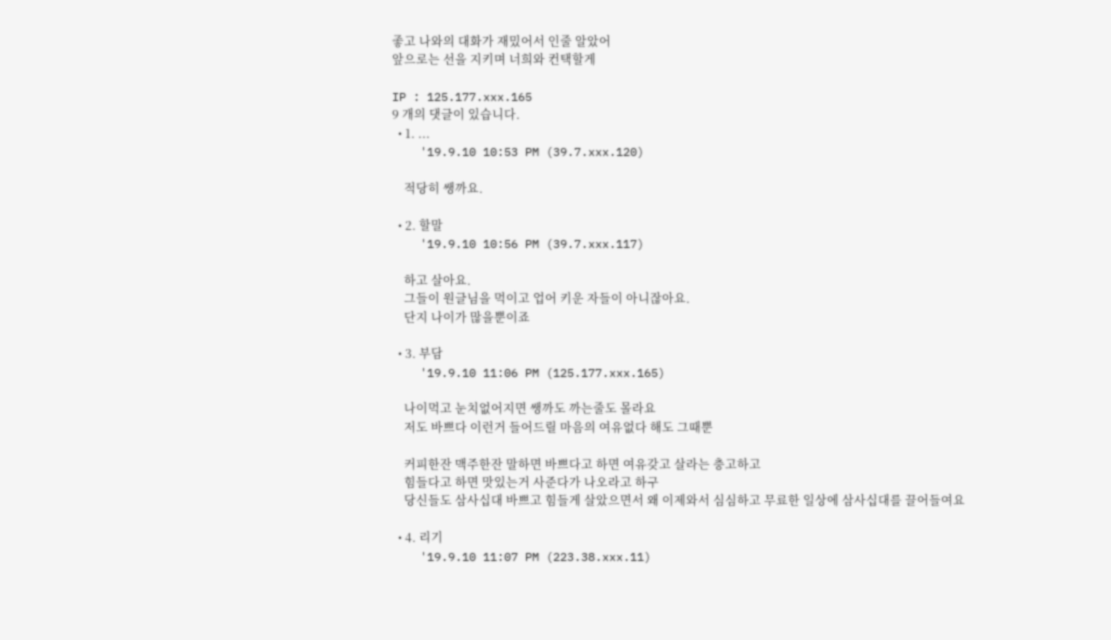좋고 나와의 대화가 재밌어서 인줄 알았어
앞으로는 선을 지키며 너희와 컨택할게

IP : 125.177.xxx.165
9 개의 댓글이 있습니다.
  • 1. ...
    '19.9.10 10:53 PM (39.7.xxx.120)

    적당히 쌩까요.

  • 2. 할말
    '19.9.10 10:56 PM (39.7.xxx.117)

    하고 살아요.
    그들이 원글님을 먹이고 업어 키운 자들이 아니잖아요.
    단지 나이가 많을뿐이죠

  • 3. 부담
    '19.9.10 11:06 PM (125.177.xxx.165)

    나이먹고 눈치없어지면 쌩까도 까는줄도 몰라요
    저도 바쁘다 이런거 들어드릴 마음의 여유없다 해도 그때뿐

    커피한잔 맥주한잔 말하면 바쁘다고 하면 여유갖고 살라는 충고하고
    힘들다고 하면 맛있는거 사준다가 나오라고 하구
    당신들도 삼사십대 바쁘고 힘들게 살았으면서 왜 이제와서 심심하고 무료한 일상에 삼사십대를 끌어들여요

  • 4. 리기
    '19.9.10 11:07 PM (223.38.xxx.11)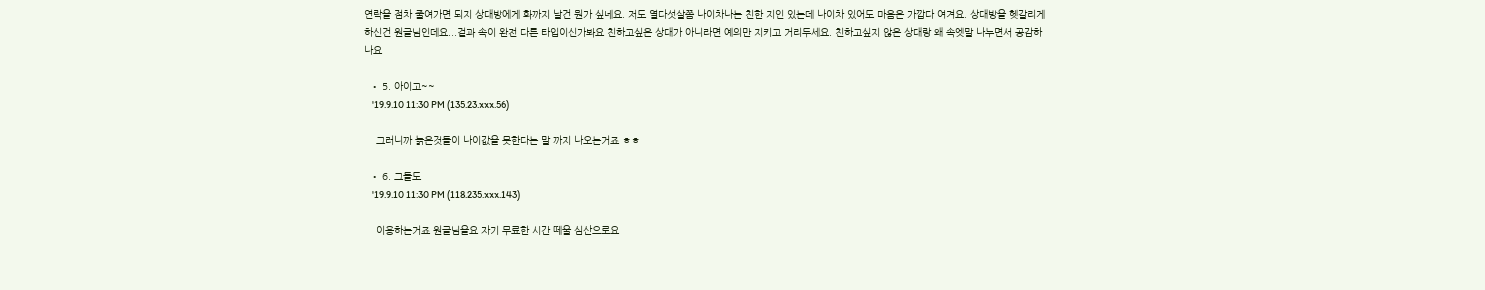연락을 점차 줄여가면 되지 상대방에게 화까지 날건 뭔가 싶네요. 저도 열다섯살쯤 나이차나는 친한 지인 있는데 나이차 있어도 마음은 가깝다 여겨요. 상대방을 헷갈리게 하신건 원글님인데요...겉과 속이 완전 다른 타입이신가봐요 친하고싶은 상대가 아니라면 예의만 지키고 거리두세요. 친하고싶지 않은 상대랑 왜 속엣말 나누면서 공감하나요

  • 5. 아이고~~
    '19.9.10 11:30 PM (135.23.xxx.56)

    그러니까 늙은것들이 나이값을 못한다는 말 까지 나오는거죠 ㅎㅎ

  • 6. 그들도
    '19.9.10 11:30 PM (118.235.xxx.143)

    이용하는거죠 원글님을요 자기 무료한 시간 떼울 심산으로요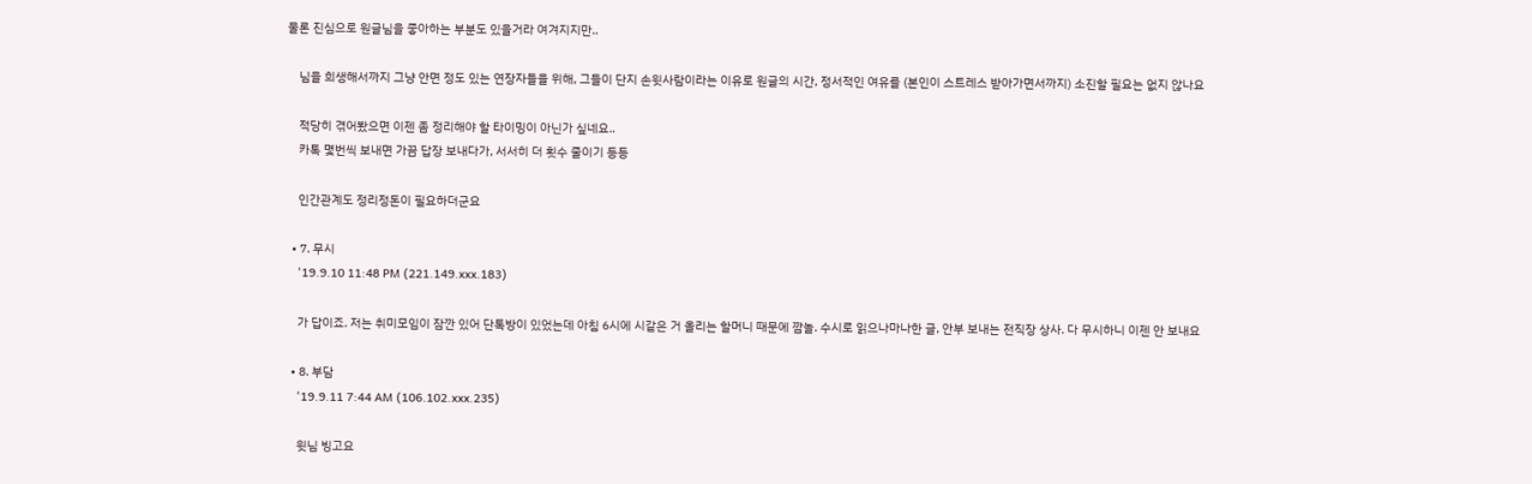물론 진심으로 원글님을 좋아하는 부분도 있을거라 여겨지지만..

    님을 희생해서까지 그냥 안면 정도 있는 연장자들을 위해, 그들이 단지 손윗사람이라는 이유로 원글의 시간, 정서적인 여유를 (본인이 스트레스 받아가면서까지) 소진할 필요는 없지 않나요

    적당히 겪어봤으면 이젠 좀 정리해야 할 타이밍이 아닌가 싶네요..
    카톡 몇번씩 보내면 가끔 답장 보내다가, 서서히 더 횟수 줄이기 등등

    인간관계도 정리정돈이 필요하더군요

  • 7. 무시
    '19.9.10 11:48 PM (221.149.xxx.183)

    가 답이죠. 저는 취미모임이 잠깐 있어 단톡방이 있었는데 아침 6시에 시같은 거 올리는 할머니 때문에 깜놀. 수시로 읽으나마나한 글, 안부 보내는 전직장 상사. 다 무시하니 이젠 안 보내요

  • 8. 부담
    '19.9.11 7:44 AM (106.102.xxx.235)

    윗님 빙고요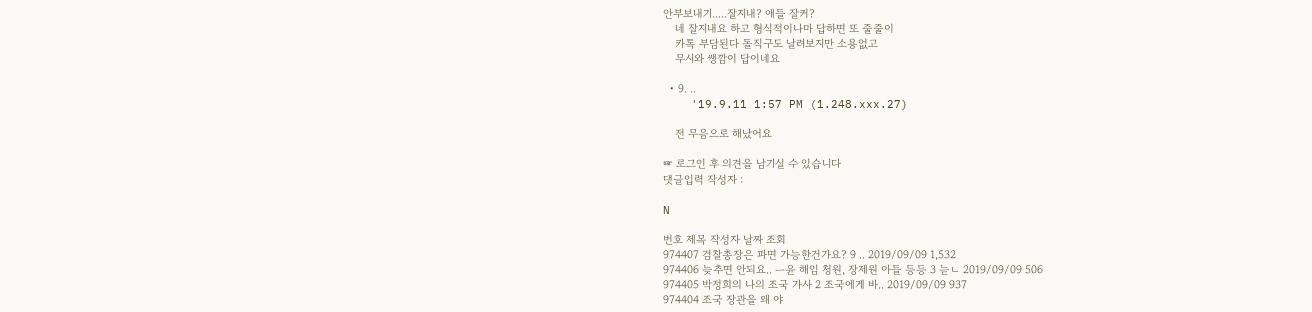안부보내기.....잘지내? 애들 잘커?
    네 잘지내요 하고 형식적이나마 답하면 또 줄줄이
    카톡 부담된다 돌직구도 날려보지만 소용없고
    무시와 쌩깜이 답이네요

  • 9. ..
    '19.9.11 1:57 PM (1.248.xxx.27)

    전 무음으로 해났어요

☞ 로그인 후 의견을 남기실 수 있습니다
댓글입력 작성자 :

N

번호 제목 작성자 날짜 조회
974407 검찰총장은 파면 가능한건가요? 9 .. 2019/09/09 1,532
974406 늦추면 안되요.. ㅡ윤 해임 청원, 장제원 아들 등등 3 늗ㄴ 2019/09/09 506
974405 박정희의 나의 조국 가사 2 조국에게 바.. 2019/09/09 937
974404 조국 장관을 왜 야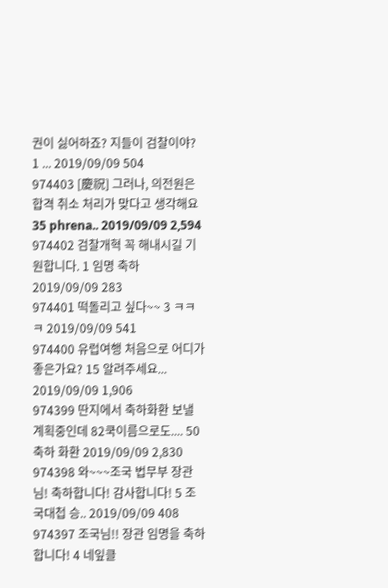권이 싫어하죠? 지들이 검찰이야? 1 ... 2019/09/09 504
974403 [慶祝] 그러나, 의전원은 합격 취소 처리가 맞다고 생각해요 35 phrena.. 2019/09/09 2,594
974402 검찰개혁 꼭 해내시길 기원합니다. 1 임명 축하 2019/09/09 283
974401 떡돌리고 싶다~~ 3 ㅋㅋㅋ 2019/09/09 541
974400 유럽여행 처음으로 어디가 좋은가요? 15 알려주세요... 2019/09/09 1,906
974399 딴지에서 축하화환 보낼 계획중인데 82쿡이름으로도.... 50 축하 화환 2019/09/09 2,830
974398 와~~~조국 법무부 장관님! 축하합니다! 감사합니다! 5 조국대첩 승.. 2019/09/09 408
974397 조국님!! 장관 임명을 축하합니다! 4 네잎클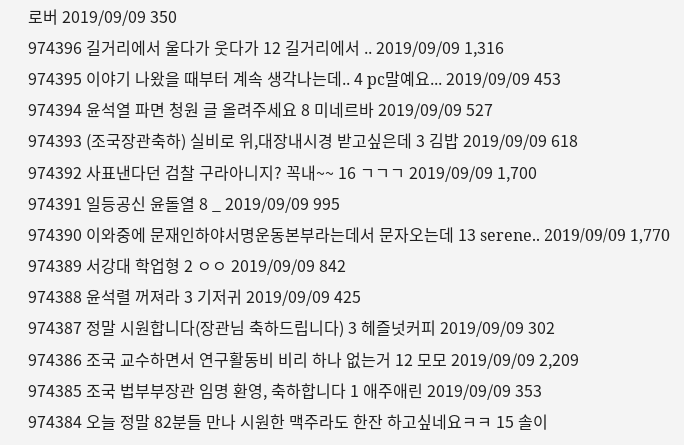로버 2019/09/09 350
974396 길거리에서 울다가 웃다가 12 길거리에서 .. 2019/09/09 1,316
974395 이야기 나왔을 때부터 계속 생각나는데.. 4 pc말예요... 2019/09/09 453
974394 윤석열 파면 청원 글 올려주세요 8 미네르바 2019/09/09 527
974393 (조국장관축하) 실비로 위,대장내시경 받고싶은데 3 김밥 2019/09/09 618
974392 사표낸다던 검찰 구라아니지? 꼭내~~ 16 ㄱㄱㄱ 2019/09/09 1,700
974391 일등공신 윤돌열 8 _ 2019/09/09 995
974390 이와중에 문재인하야서명운동본부라는데서 문자오는데 13 serene.. 2019/09/09 1,770
974389 서강대 학업형 2 ㅇㅇ 2019/09/09 842
974388 윤석렬 꺼져라 3 기저귀 2019/09/09 425
974387 정말 시원합니다(장관님 축하드립니다) 3 헤즐넛커피 2019/09/09 302
974386 조국 교수하면서 연구활동비 비리 하나 없는거 12 모모 2019/09/09 2,209
974385 조국 법부부장관 임명 환영, 축하합니다 1 애주애린 2019/09/09 353
974384 오늘 정말 82분들 만나 시원한 맥주라도 한잔 하고싶네요ㅋㅋ 15 솔이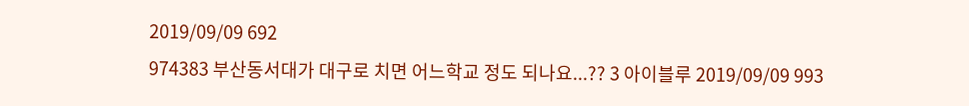2019/09/09 692
974383 부산동서대가 대구로 치면 어느학교 정도 되나요...?? 3 아이블루 2019/09/09 993